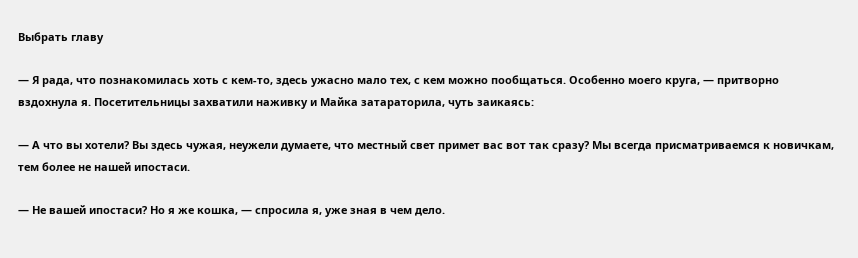Выбрать главу

— Я рада, что познакомилась хоть с кем-то, здесь ужасно мало тех, с кем можно пообщаться. Особенно моего круга, — притворно вздохнула я. Посетительницы захватили наживку и Майка затараторила, чуть заикаясь:

— А что вы хотели? Вы здесь чужая, неужели думаете, что местный свет примет вас вот так сразу? Мы всегда присматриваемся к новичкам, тем более не нашей ипостаси.

— Не вашей ипостаси? Но я же кошка, — спросила я, уже зная в чем дело.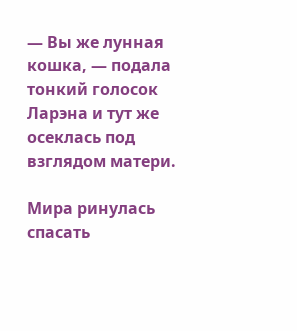— Вы же лунная кошка, — подала тонкий голосок Ларэна и тут же осеклась под взглядом матери.

Мира ринулась спасать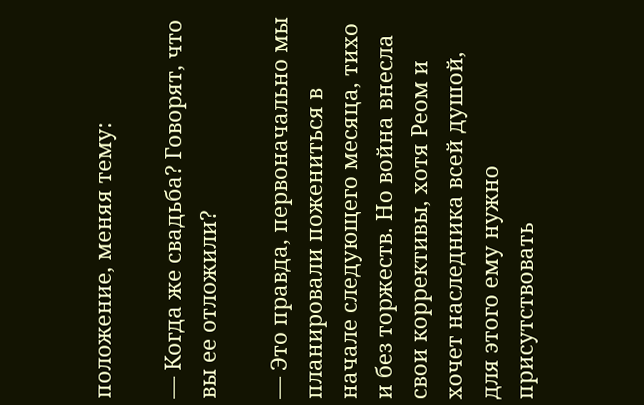положение, меняя тему:

— Когда же свадьба? Говорят, что вы ее отложили?

— Это правда, первоначально мы планировали пожениться в начале следующего месяца, тихо и без торжеств. Но война внесла свои коррективы, хотя Реом и хочет наследника всей душой, для этого ему нужно присутствовать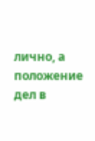лично, а положение дел в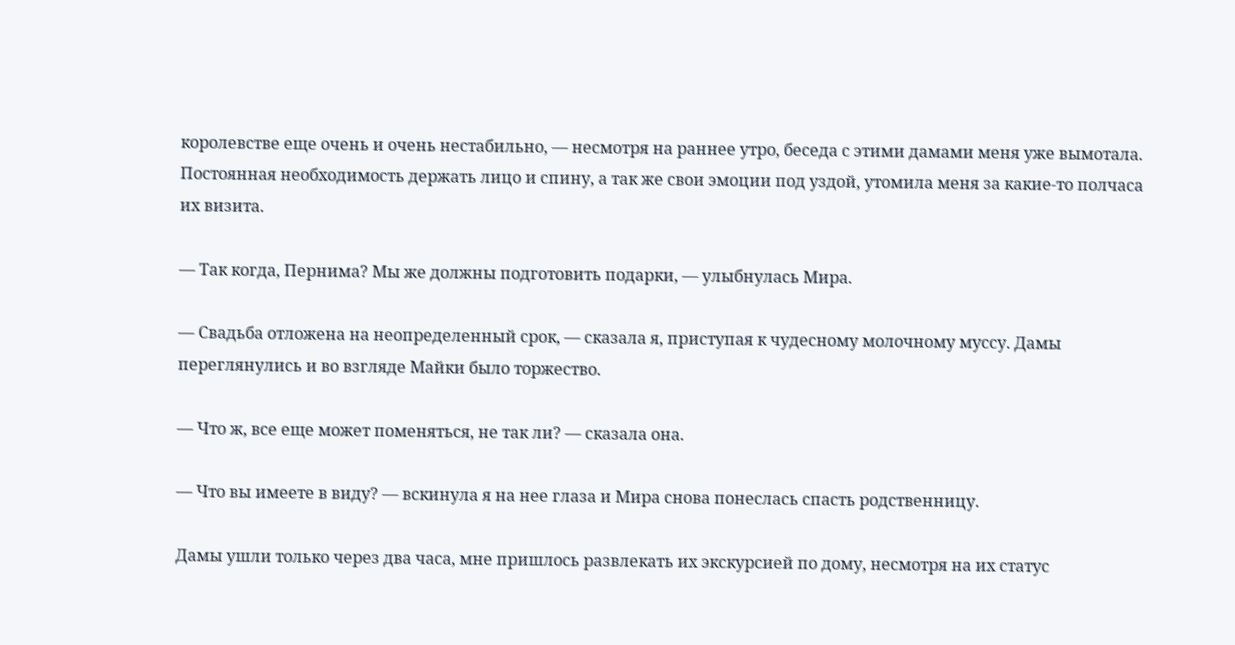королевстве еще очень и очень нестабильно, — несмотря на раннее утро, беседа с этими дамами меня уже вымотала. Постоянная необходимость держать лицо и спину, а так же свои эмоции под уздой, утомила меня за какие-то полчаса их визита.

— Так когда, Пернима? Мы же должны подготовить подарки, — улыбнулась Мира.

— Свадьба отложена на неопределенный срок, — сказала я, приступая к чудесному молочному муссу. Дамы переглянулись и во взгляде Майки было торжество.

— Что ж, все еще может поменяться, не так ли? — сказала она.

— Что вы имеете в виду? — вскинула я на нее глаза и Мира снова понеслась спасть родственницу.

Дамы ушли только через два часа, мне пришлось развлекать их экскурсией по дому, несмотря на их статус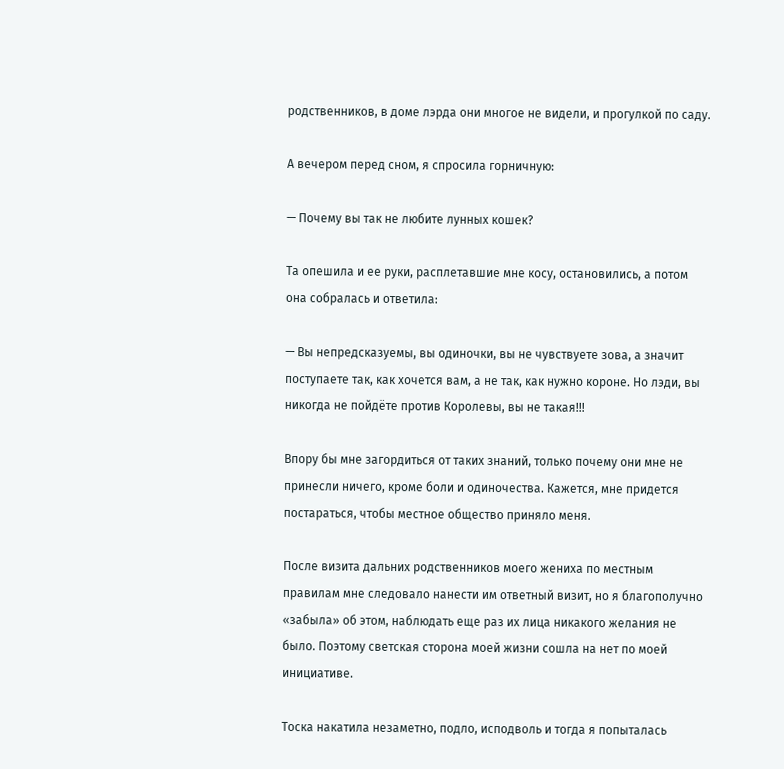родственников, в доме лэрда они многое не видели, и прогулкой по саду.

А вечером перед сном, я спросила горничную:

— Почему вы так не любите лунных кошек?

Та опешила и ее руки, расплетавшие мне косу, остановились, а потом она собралась и ответила:

— Вы непредсказуемы, вы одиночки, вы не чувствуете зова, а значит поступаете так, как хочется вам, а не так, как нужно короне. Но лэди, вы никогда не пойдёте против Королевы, вы не такая!!!

Впору бы мне загордиться от таких знаний, только почему они мне не принесли ничего, кроме боли и одиночества. Кажется, мне придется постараться, чтобы местное общество приняло меня.

После визита дальних родственников моего жениха по местным правилам мне следовало нанести им ответный визит, но я благополучно «забыла» об этом, наблюдать еще раз их лица никакого желания не было. Поэтому светская сторона моей жизни сошла на нет по моей инициативе.

Тоска накатила незаметно, подло, исподволь и тогда я попыталась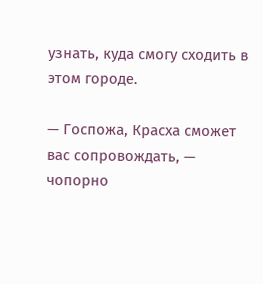узнать, куда смогу сходить в этом городе.

— Госпожа, Красха сможет вас сопровождать, — чопорно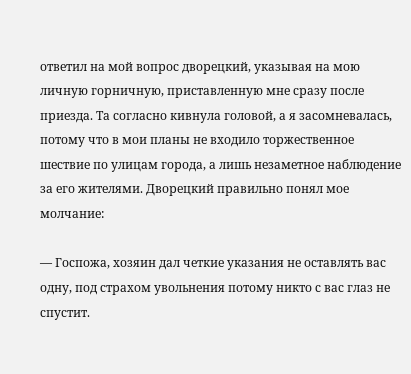ответил на мой вопрос дворецкий, указывая на мою личную горничную, приставленную мне сразу после приезда. Та согласно кивнула головой, а я засомневалась, потому что в мои планы не входило торжественное шествие по улицам города, а лишь незаметное наблюдение за его жителями. Дворецкий правильно понял мое молчание:

— Госпожа, хозяин дал четкие указания не оставлять вас одну, под страхом увольнения потому никто с вас глаз не спустит.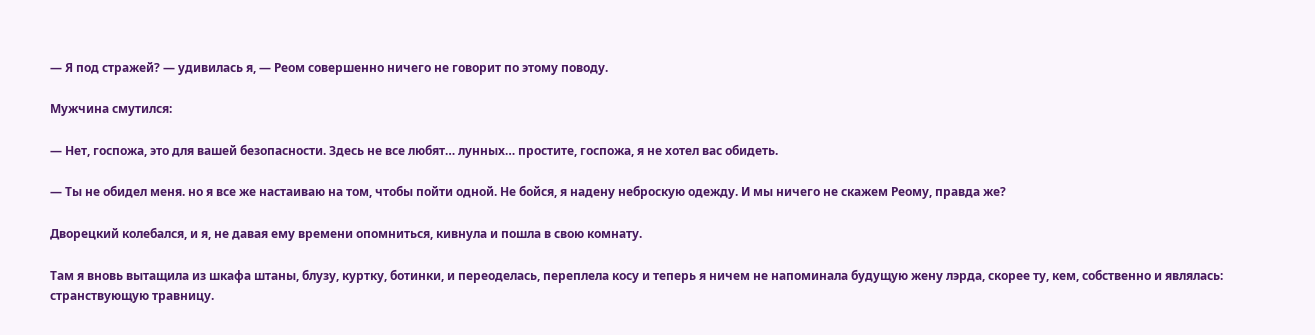— Я под стражей? — удивилась я, — Реом совершенно ничего не говорит по этому поводу.

Мужчина смутился:

— Нет, госпожа, это для вашей безопасности. Здесь не все любят… лунных… простите, госпожа, я не хотел вас обидеть.

— Ты не обидел меня. но я все же настаиваю на том, чтобы пойти одной. Не бойся, я надену неброскую одежду. И мы ничего не скажем Реому, правда же?

Дворецкий колебался, и я, не давая ему времени опомниться, кивнула и пошла в свою комнату.

Там я вновь вытащила из шкафа штаны, блузу, куртку, ботинки, и переоделась, переплела косу и теперь я ничем не напоминала будущую жену лэрда, скорее ту, кем, собственно и являлась: странствующую травницу.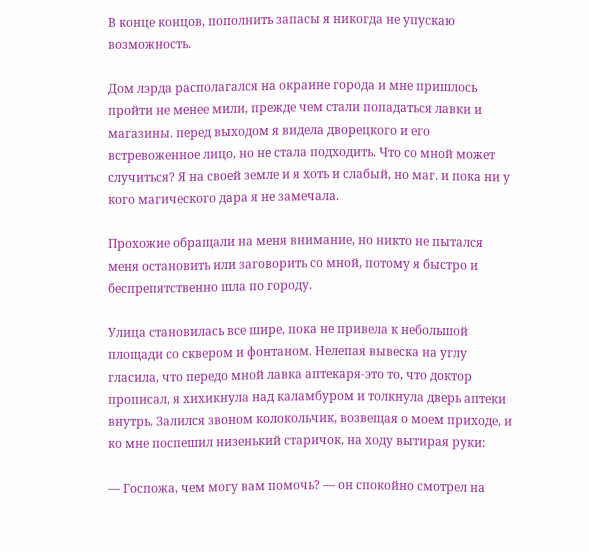В конце концов, пополнить запасы я никогда не упускаю возможность.

Дом лэрда располагался на окраине города и мне пришлось пройти не менее мили, прежде чем стали попадаться лавки и магазины. перед выходом я видела дворецкого и его встревоженное лицо, но не стала подходить. Что со мной может случиться? Я на своей земле и я хоть и слабый, но маг. и пока ни у кого магического дара я не замечала.

Прохожие обращали на меня внимание, но никто не пытался меня остановить или заговорить со мной, потому я быстро и беспрепятственно шла по городу.

Улица становилась все шире, пока не привела к небольшой площади со сквером и фонтаном. Нелепая вывеска на углу гласила, что передо мной лавка аптекаря-это то, что доктор прописал, я хихикнула над каламбуром и толкнула дверь аптеки внутрь. Залился звоном колокольчик, возвещая о моем приходе, и ко мне поспешил низенький старичок, на ходу вытирая руки:

— Госпожа, чем могу вам помочь? — он спокойно смотрел на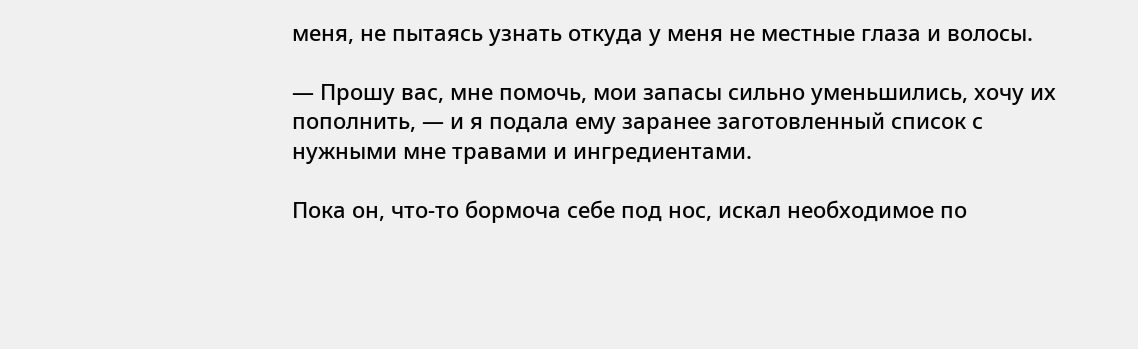меня, не пытаясь узнать откуда у меня не местные глаза и волосы.

— Прошу вас, мне помочь, мои запасы сильно уменьшились, хочу их пополнить, — и я подала ему заранее заготовленный список с нужными мне травами и ингредиентами.

Пока он, что-то бормоча себе под нос, искал необходимое по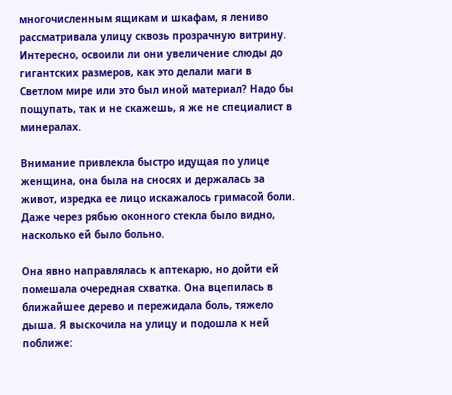многочисленным ящикам и шкафам, я лениво рассматривала улицу сквозь прозрачную витрину. Интересно, освоили ли они увеличение слюды до гигантских размеров, как это делали маги в Светлом мире или это был иной материал? Надо бы пощупать, так и не скажешь, я же не специалист в минералах.

Внимание привлекла быстро идущая по улице женщина, она была на сносях и держалась за живот, изредка ее лицо искажалось гримасой боли. Даже через рябью оконного стекла было видно, насколько ей было больно.

Она явно направлялась к аптекарю, но дойти ей помешала очередная схватка. Она вцепилась в ближайшее дерево и пережидала боль, тяжело дыша. Я выскочила на улицу и подошла к ней поближе: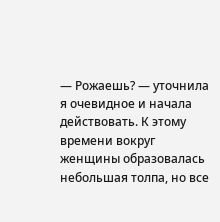— Рожаешь? — уточнила я очевидное и начала действовать. К этому времени вокруг женщины образовалась небольшая толпа, но все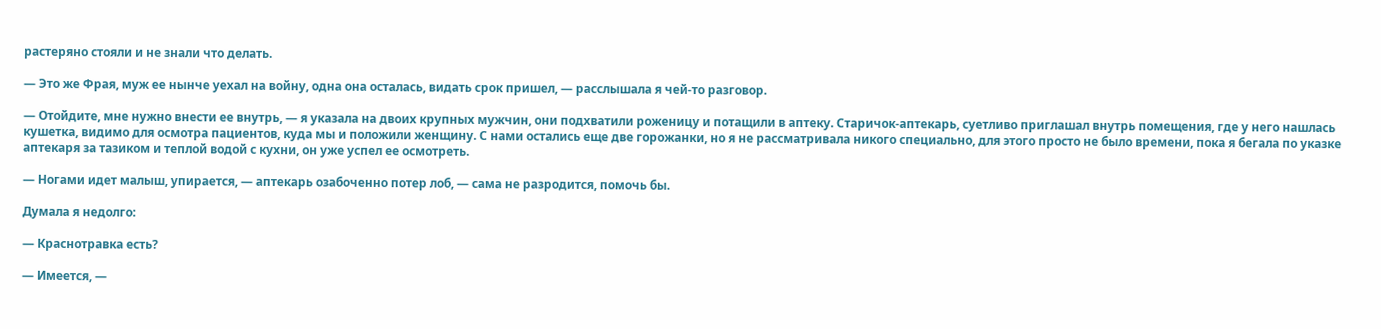растеряно стояли и не знали что делать.

— Это же Фрая, муж ее нынче уехал на войну, одна она осталась, видать срок пришел, — расслышала я чей-то разговор.

— Отойдите, мне нужно внести ее внутрь, — я указала на двоих крупных мужчин, они подхватили роженицу и потащили в аптеку. Старичок-аптекарь, суетливо приглашал внутрь помещения, где у него нашлась кушетка, видимо для осмотра пациентов, куда мы и положили женщину. С нами остались еще две горожанки, но я не рассматривала никого специально, для этого просто не было времени, пока я бегала по указке аптекаря за тазиком и теплой водой с кухни, он уже успел ее осмотреть.

— Ногами идет малыш, упирается, — аптекарь озабоченно потер лоб, — сама не разродится, помочь бы.

Думала я недолго:

— Краснотравка есть?

— Имеется, —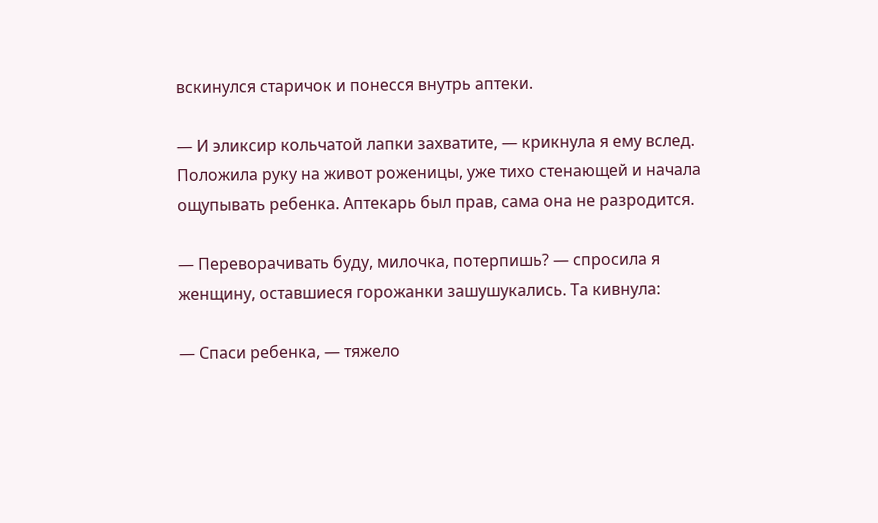вскинулся старичок и понесся внутрь аптеки.

— И эликсир кольчатой лапки захватите, — крикнула я ему вслед. Положила руку на живот роженицы, уже тихо стенающей и начала ощупывать ребенка. Аптекарь был прав, сама она не разродится.

— Переворачивать буду, милочка, потерпишь? — спросила я женщину, оставшиеся горожанки зашушукались. Та кивнула:

— Спаси ребенка, — тяжело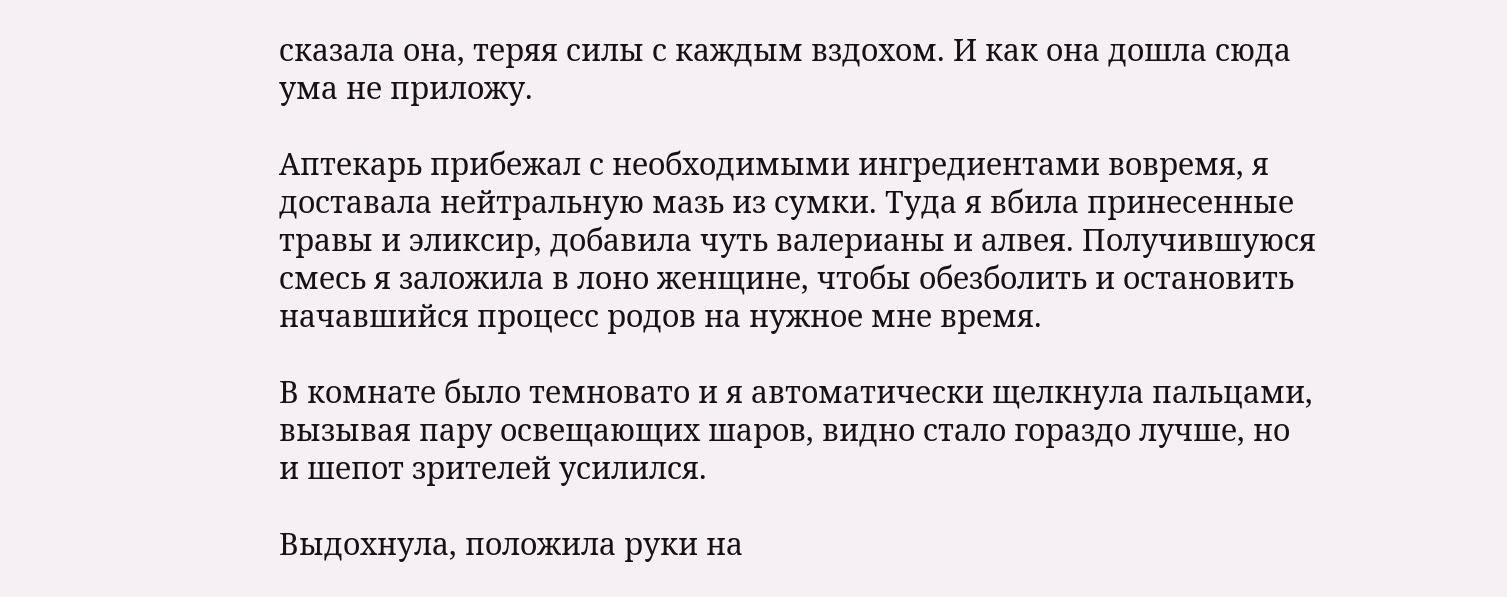сказала она, теряя силы с каждым вздохом. И как она дошла сюда ума не приложу.

Аптекарь прибежал с необходимыми ингредиентами вовремя, я доставала нейтральную мазь из сумки. Туда я вбила принесенные травы и эликсир, добавила чуть валерианы и алвея. Получившуюся смесь я заложила в лоно женщине, чтобы обезболить и остановить начавшийся процесс родов на нужное мне время.

В комнате было темновато и я автоматически щелкнула пальцами, вызывая пару освещающих шаров, видно стало гораздо лучше, но и шепот зрителей усилился.

Выдохнула, положила руки на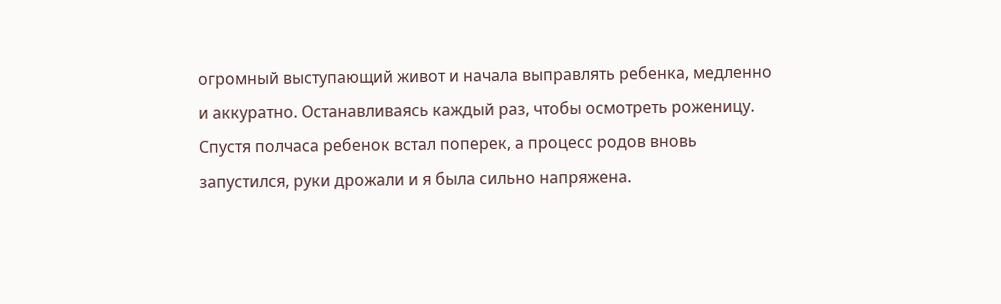огромный выступающий живот и начала выправлять ребенка, медленно и аккуратно. Останавливаясь каждый раз, чтобы осмотреть роженицу. Спустя полчаса ребенок встал поперек, а процесс родов вновь запустился, руки дрожали и я была сильно напряжена.